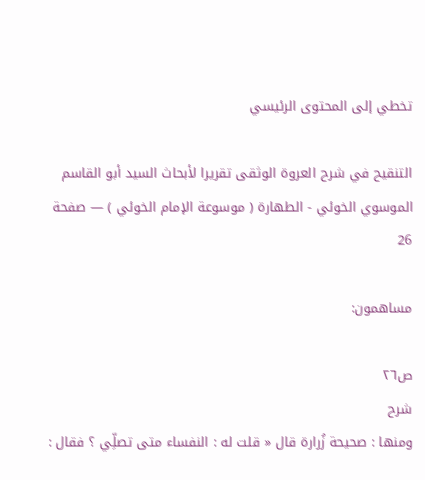تخطي إلى المحتوى الرئيسي

التنقيح في شرح العروة الوثقى تقريرا لأبحاث السيد أبو القاسم الموسوي الخوئي - الطهارة ( موسوعة الإمام الخوئي ) — صفحة 26

مساهمون:

ص٢٦
شرح
ومنها : صحيحة زُرارة قال « قلت له : النفساء متى تصلِّي ؟ فقال :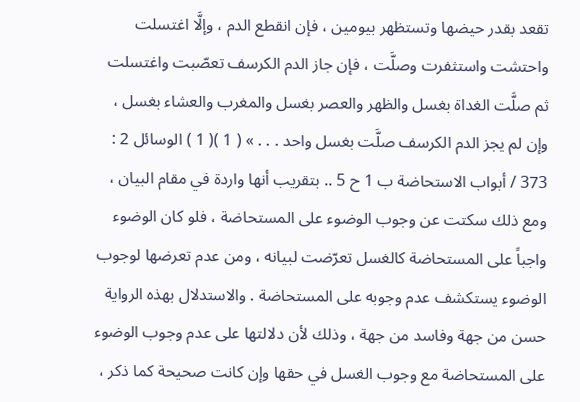تقعد بقدر حيضها وتستظهر بيومين ، فإن انقطع الدم ، وإلَّا اغتسلت واحتشت واستثفرت وصلَّت ، فإن جاز الدم الكرسف تعصّبت واغتسلت ثم صلَّت الغداة بغسل والظهر والعصر بغسل والمغرب والعشاء بغسل ، وإن لم يجز الدم الكرسف صلَّت بغسل واحد . . . » ( 1 )( 1 ) الوسائل 2 : 373 / أبواب الاستحاضة ب 1 ح 5 .. بتقريب أنها واردة في مقام البيان ، ومع ذلك سكتت عن وجوب الوضوء على المستحاضة ، فلو كان الوضوء واجباً على المستحاضة كالغسل تعرّضت لبيانه ، ومن عدم تعرضها لوجوب الوضوء يستكشف عدم وجوبه على المستحاضة . والاستدلال بهذه الرواية حسن من جهة وفاسد من جهة ، وذلك لأن دلالتها على عدم وجوب الوضوء على المستحاضة مع وجوب الغسل في حقها وإن كانت صحيحة كما ذكر ،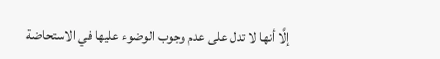إلَّا أنها لا تدل على عدم وجوب الوضوء عليها في الاستحاضة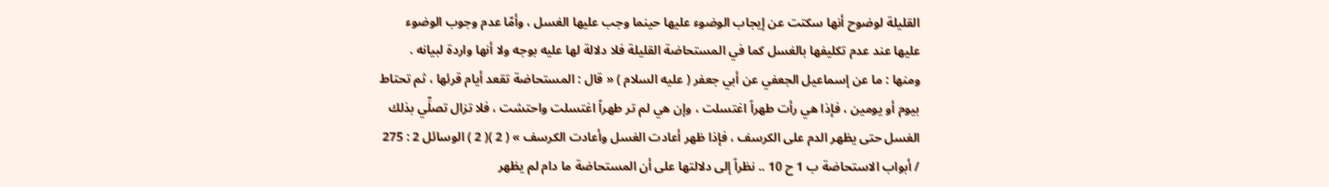القليلة لوضوح أنها سكتت عن إيجاب الوضوء عليها حينما وجب عليها الغسل ، وأمّا عدم وجوب الوضوء عليها عند عدم تكليفها بالغسل كما في المستحاضة القليلة فلا دلالة لها عليه بوجه ولا أنها واردة لبيانه . ومنها : ما عن إسماعيل الجعفي عن أبي جعفر ( عليه السلام ) « قال : المستحاضة تقعد أيام قرئها ، ثم تحتاط بيوم أو يومين ، فإذا هي رأت طهراً اغتسلت ، وإن هي لم تر طهراً اغتسلت واحتشت ، فلا تزال تصلِّي بذلك الغسل حتى يظهر الدم على الكرسف ، فإذا ظهر أعادت الغسل وأعادت الكرسف » ( 2 )( 2 ) الوسائل 2 : 275 / أبواب الاستحاضة ب 1 ح 10 .. نظراً إلى دلالتها على أن المستحاضة ما دام لم يظهر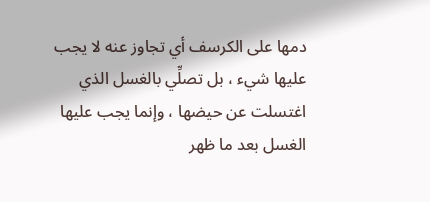دمها على الكرسف أي تجاوز عنه لا يجب عليها شيء ، بل تصلِّي بالغسل الذي اغتسلت عن حيضها ، وإنما يجب عليها الغسل بعد ما ظهر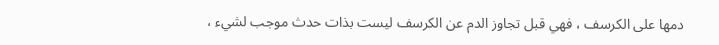دمها على الكرسف ، فهي قبل تجاوز الدم عن الكرسف ليست بذات حدث موجب لشيء ،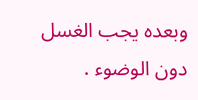وبعده يجب الغسل دون الوضوء .